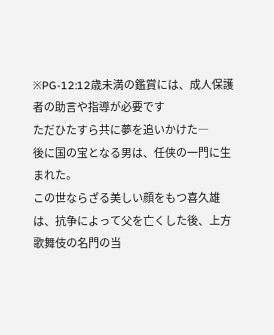※PG-12:12歳未満の鑑賞には、成人保護者の助言や指導が必要です
ただひたすら共に夢を追いかけた―
後に国の宝となる男は、任侠の一門に生まれた。
この世ならざる美しい顔をもつ喜久雄は、抗争によって父を亡くした後、上方歌舞伎の名門の当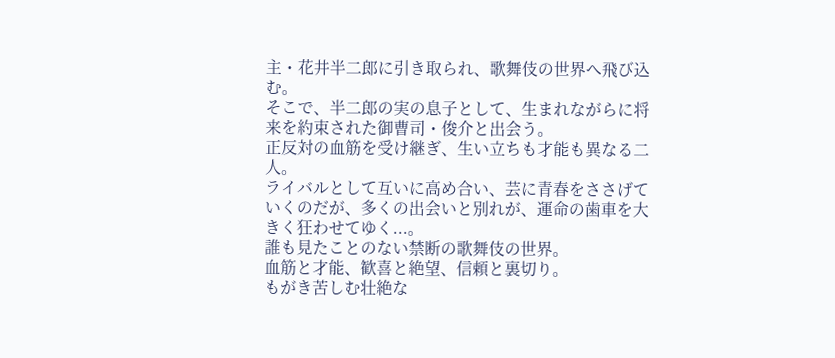主・花井半二郎に引き取られ、歌舞伎の世界へ飛び込む。
そこで、半二郎の実の息子として、生まれながらに将来を約束された御曹司・俊介と出会う。
正反対の血筋を受け継ぎ、生い立ちも才能も異なる二人。
ライバルとして互いに高め合い、芸に青春をささげていくのだが、多くの出会いと別れが、運命の歯車を大きく狂わせてゆく...。
誰も見たことのない禁断の歌舞伎の世界。
血筋と才能、歓喜と絶望、信頼と裏切り。
もがき苦しむ壮絶な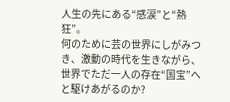人生の先にある“感涙”と“熱狂”。
何のために芸の世界にしがみつき、激動の時代を生きながら、世界でただ一人の存在“国宝”へと駆けあがるのか?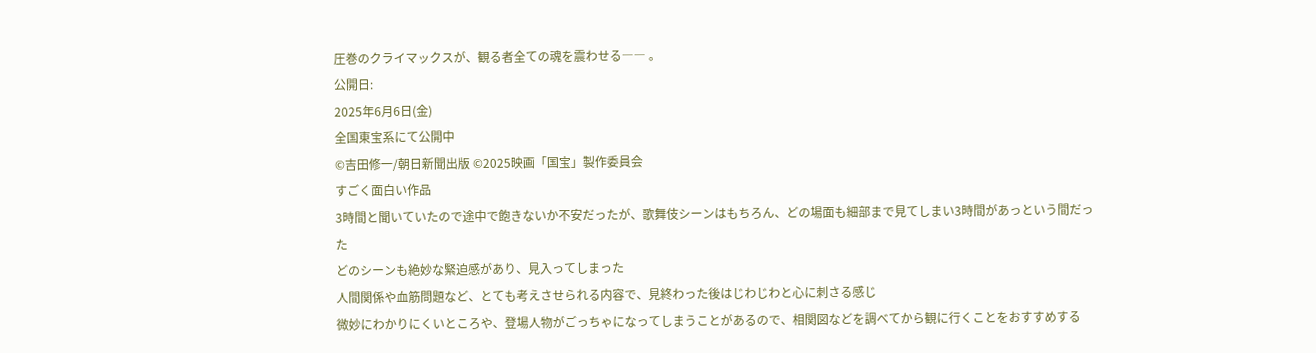圧巻のクライマックスが、観る者全ての魂を震わせる―― 。
公開日:
2025年6月6日(金)
全国東宝系にて公開中
©吉田修一/朝日新聞出版 ©2025映画「国宝」製作委員会
すごく面白い作品
3時間と聞いていたので途中で飽きないか不安だったが、歌舞伎シーンはもちろん、どの場面も細部まで見てしまい3時間があっという間だった
どのシーンも絶妙な緊迫感があり、見入ってしまった
人間関係や血筋問題など、とても考えさせられる内容で、見終わった後はじわじわと心に刺さる感じ
微妙にわかりにくいところや、登場人物がごっちゃになってしまうことがあるので、相関図などを調べてから観に行くことをおすすめする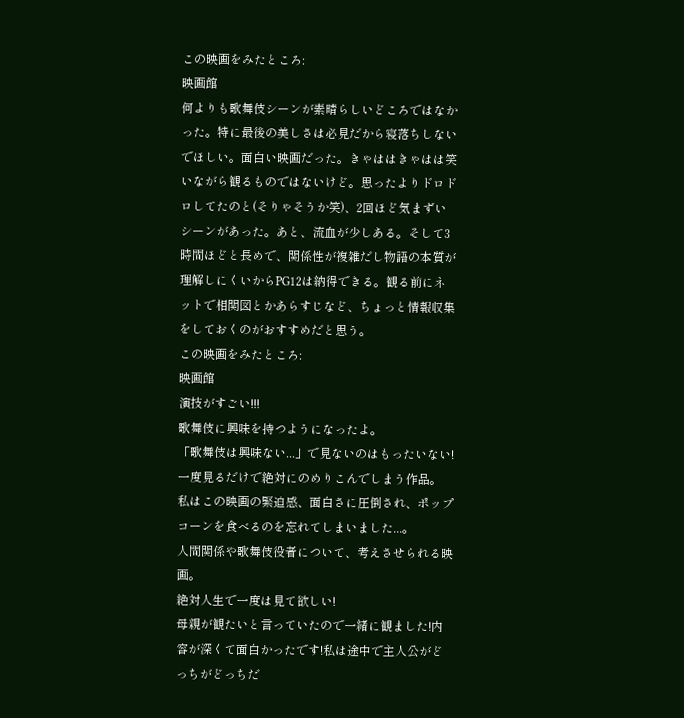この映画をみたところ:
映画館
何よりも歌舞伎シーンが素晴らしいどころではなかった。特に最後の美しさは必見だから寝落ちしないでほしい。面白い映画だった。きゃははきゃはは笑いながら観るものではないけど。思ったよりドロドロしてたのと(そりゃそうか笑)、2回ほど気まずいシーンがあった。あと、流血が少しある。そして3時間ほどと長めで、関係性が複雑だし物語の本質が理解しにくいからPG12は納得できる。観る前にネットで相関図とかあらすじなど、ちょっと情報収集をしておくのがおすすめだと思う。
この映画をみたところ:
映画館
演技がすごい!!!
歌舞伎に興味を持つようになったよ。
「歌舞伎は興味ない...」で見ないのはもったいない!
一度見るだけで絶対にのめりこんでしまう作品。
私はこの映画の緊迫感、面白さに圧倒され、ポップコーンを食べるのを忘れてしまいました...。
人間関係や歌舞伎役者について、考えさせられる映画。
絶対人生で一度は見て欲しい!
母親が観たいと言っていたので一緒に観ました!内容が深くて面白かったです!私は途中で主人公がどっちがどっちだ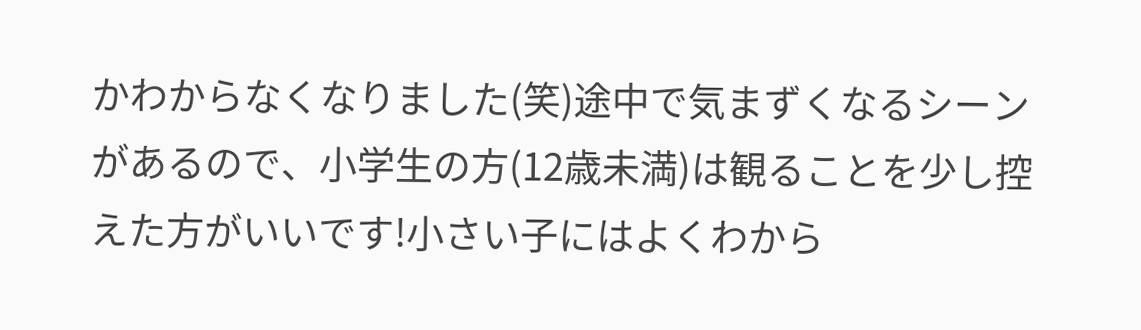かわからなくなりました(笑)途中で気まずくなるシーンがあるので、小学生の方(12歳未満)は観ることを少し控えた方がいいです!小さい子にはよくわから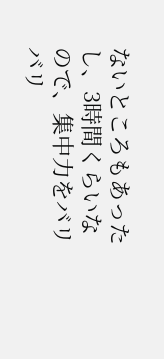ないところもあったし、3時間くらいなので、集中力をバリバリ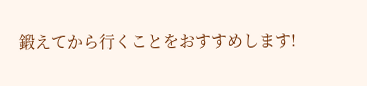鍛えてから行くことをおすすめします!